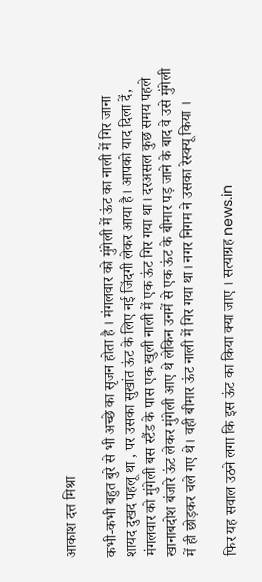आकाश दत्त मिश्रा

कभी-कभी बहुत बुरे से भी अच्छे का सृजन होता है । मंगलवार को मुंगेली में ऊंट का नाली में गिर जाना शायद दुखद पहलू था , पर उसका सुखांत ऊंट के लिए नई जिंदगी लेकर आया है। आपको याद दिला दें, मंगलवार को मुंगेली बस स्टैंड के पास एक खुली नाली में एक ऊंट गिर गया था। दरअसल कुछ समय पहले खानाबदोश बंजारे ऊंट लेकर मुंगेली आए थे लेकिन उनमें से एक ऊंट के बीमार पड़ जाने के बाद वे उसे मुंगेली में ही छोड़कर चले गए थे। वही बीमार ऊंट नाली में गिर गया था। नगर निगम ने उसका रेस्क्यू किया ।

फिर यह सवाल उठने लगा कि इस ऊंट का किया क्या जाए । सत्याग्रह news.in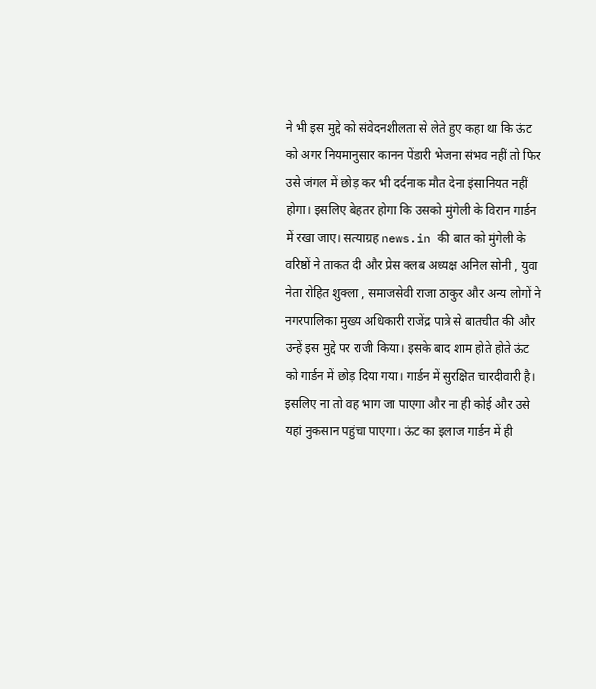ने भी इस मुद्दे को संवेदनशीलता से लेते हुए कहा था कि ऊंट को अगर नियमानुसार कानन पेंडारी भेजना संभव नहीं तो फिर उसे जंगल में छोड़ कर भी दर्दनाक मौत देना इंसानियत नहीं होगा। इसलिए बेहतर होगा कि उसको मुंगेली के विरान गार्डन में रखा जाए। सत्याग्रह news.in की बात को मुंगेली के वरिष्ठों ने ताकत दी और प्रेस क्लब अध्यक्ष अनिल सोनी , युवा नेता रोहित शुक्ला , समाजसेवी राजा ठाकुर और अन्य लोगों ने नगरपालिका मुख्य अधिकारी राजेंद्र पात्रे से बातचीत की और उन्हें इस मुद्दे पर राजी किया। इसके बाद शाम होते होते ऊंट को गार्डन में छोड़ दिया गया। गार्डन में सुरक्षित चारदीवारी है। इसलिए ना तो वह भाग जा पाएगा और ना ही कोई और उसे यहां नुकसान पहुंचा पाएगा। ऊंट का इलाज गार्डन में ही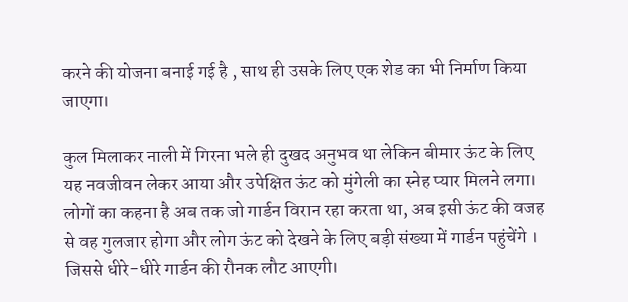करने की योजना बनाई गई है , साथ ही उसके लिए एक शेड का भी निर्माण किया जाएगा।

कुल मिलाकर नाली में गिरना भले ही दुखद अनुभव था लेकिन बीमार ऊंट के लिए यह नवजीवन लेकर आया और उपेक्षित ऊंट को मुंगेली का स्नेह प्यार मिलने लगा। लोगों का कहना है अब तक जो गार्डन विरान रहा करता था, अब इसी ऊंट की वजह से वह गुलजार होगा और लोग ऊंट को देखने के लिए बड़ी संख्या में गार्डन पहुंचेंगे । जिससे धीरे-धीरे गार्डन की रौनक लौट आएगी।